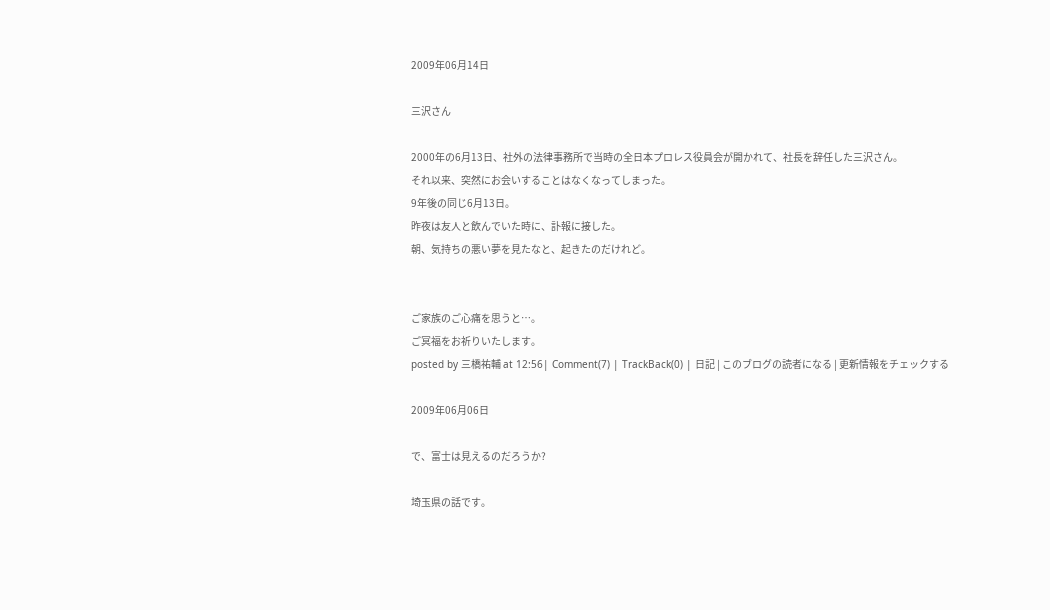2009年06月14日

三沢さん

2000年の6月13日、社外の法律事務所で当時の全日本プロレス役員会が開かれて、社長を辞任した三沢さん。
それ以来、突然にお会いすることはなくなってしまった。
9年後の同じ6月13日。
昨夜は友人と飲んでいた時に、訃報に接した。
朝、気持ちの悪い夢を見たなと、起きたのだけれど。


ご家族のご心痛を思うと…。
ご冥福をお祈りいたします。
posted by 三橋祐輔 at 12:56| Comment(7) | TrackBack(0) | 日記 | このブログの読者になる | 更新情報をチェックする

2009年06月06日

で、富士は見えるのだろうか?

埼玉県の話です。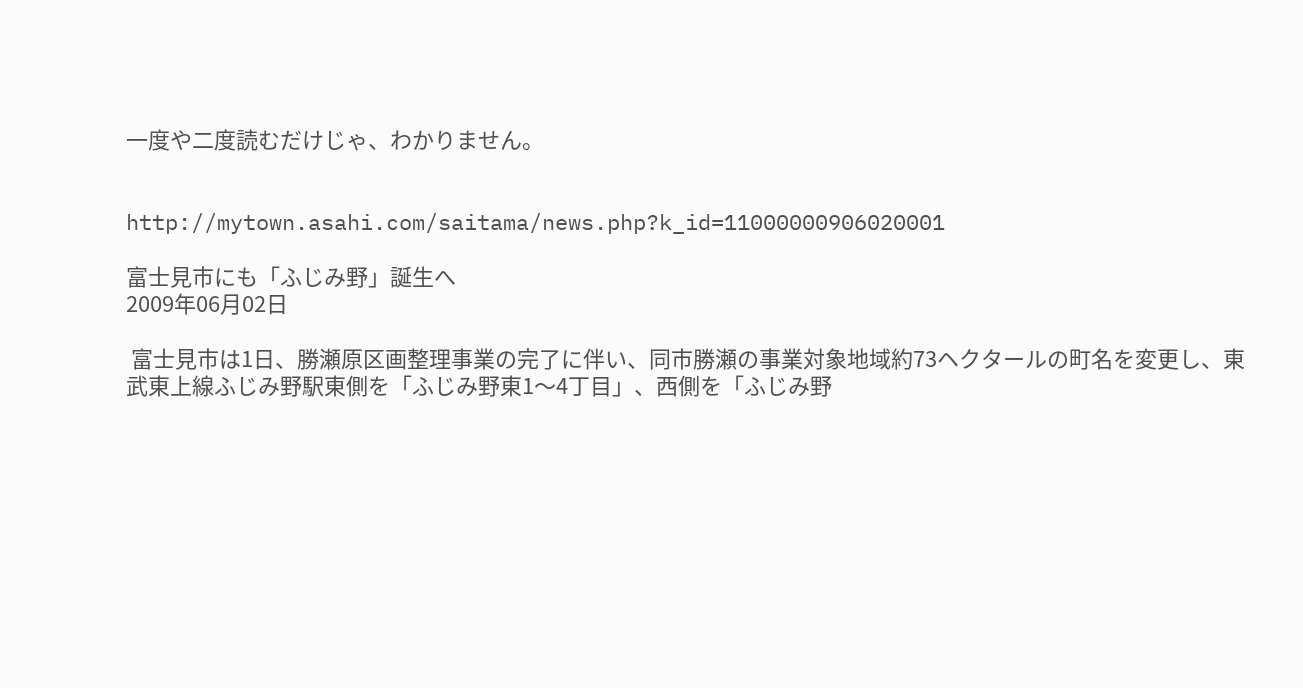一度や二度読むだけじゃ、わかりません。


http://mytown.asahi.com/saitama/news.php?k_id=11000000906020001

富士見市にも「ふじみ野」誕生へ
2009年06月02日

 富士見市は1日、勝瀬原区画整理事業の完了に伴い、同市勝瀬の事業対象地域約73ヘクタールの町名を変更し、東武東上線ふじみ野駅東側を「ふじみ野東1〜4丁目」、西側を「ふじみ野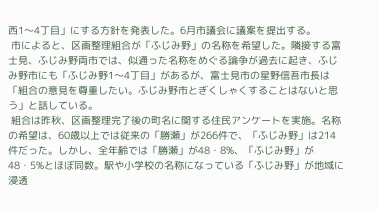西1〜4丁目」にする方針を発表した。6月市議会に議案を提出する。
 市によると、区画整理組合が「ふじみ野」の名称を希望した。隣接する富士見、ふじみ野両市では、似通った名称をめぐる論争が過去に起き、ふじみ野市にも「ふじみ野1〜4丁目」があるが、富士見市の星野信吾市長は「組合の意見を尊重したい。ふじみ野市とぎくしゃくすることはないと思う」と話している。
 組合は昨秋、区画整理完了後の町名に関する住民アンケートを実施。名称の希望は、60歳以上では従来の「勝瀬」が266件で、「ふじみ野」は214件だった。しかし、全年齢では「勝瀬」が48・8%、「ふじみ野」が48・5%とほぼ同数。駅や小学校の名称になっている「ふじみ野」が地域に浸透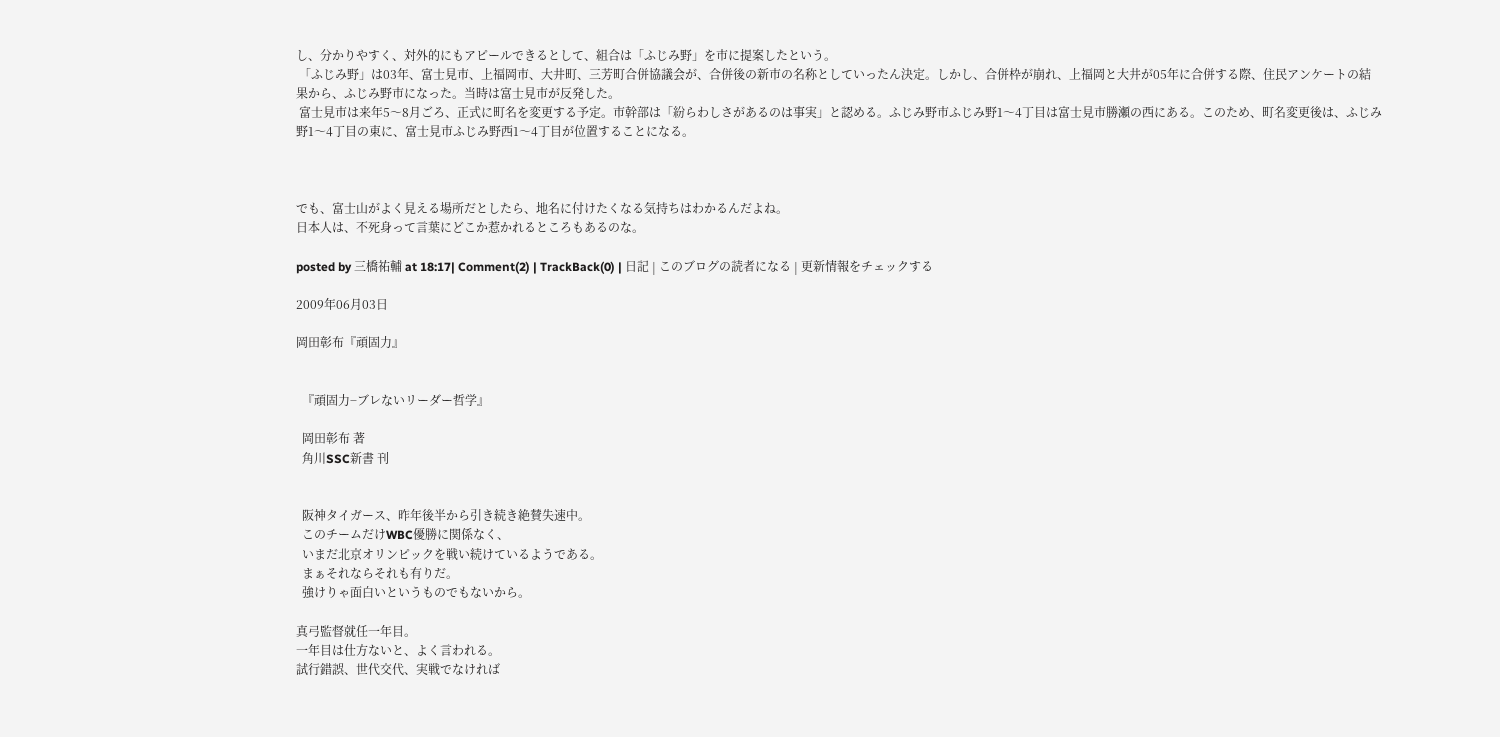し、分かりやすく、対外的にもアピールできるとして、組合は「ふじみ野」を市に提案したという。
 「ふじみ野」は03年、富士見市、上福岡市、大井町、三芳町合併協議会が、合併後の新市の名称としていったん決定。しかし、合併枠が崩れ、上福岡と大井が05年に合併する際、住民アンケートの結果から、ふじみ野市になった。当時は富士見市が反発した。
 富士見市は来年5〜8月ごろ、正式に町名を変更する予定。市幹部は「紛らわしさがあるのは事実」と認める。ふじみ野市ふじみ野1〜4丁目は富士見市勝瀬の西にある。このため、町名変更後は、ふじみ野1〜4丁目の東に、富士見市ふじみ野西1〜4丁目が位置することになる。



でも、富士山がよく見える場所だとしたら、地名に付けたくなる気持ちはわかるんだよね。
日本人は、不死身って言葉にどこか惹かれるところもあるのな。

posted by 三橋祐輔 at 18:17| Comment(2) | TrackBack(0) | 日記 | このブログの読者になる | 更新情報をチェックする

2009年06月03日

岡田彰布『頑固力』


  『頑固力−ブレないリーダー哲学』

  岡田彰布 著
  角川SSC新書 刊


  阪神タイガース、昨年後半から引き続き絶賛失速中。
  このチームだけWBC優勝に関係なく、
  いまだ北京オリンピックを戦い続けているようである。
  まぁそれならそれも有りだ。
  強けりゃ面白いというものでもないから。

真弓監督就任一年目。
一年目は仕方ないと、よく言われる。
試行錯誤、世代交代、実戦でなければ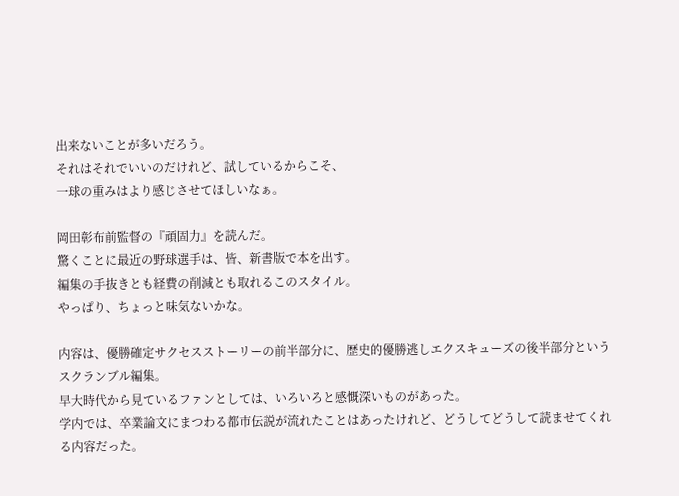出来ないことが多いだろう。
それはそれでいいのだけれど、試しているからこそ、
一球の重みはより感じさせてほしいなぁ。

岡田彰布前監督の『頑固力』を読んだ。
驚くことに最近の野球選手は、皆、新書版で本を出す。
編集の手抜きとも経費の削減とも取れるこのスタイル。
やっぱり、ちょっと味気ないかな。

内容は、優勝確定サクセスストーリーの前半部分に、歴史的優勝逃しエクスキューズの後半部分というスクランブル編集。
早大時代から見ているファンとしては、いろいろと感慨深いものがあった。
学内では、卒業論文にまつわる都市伝説が流れたことはあったけれど、どうしてどうして読ませてくれる内容だった。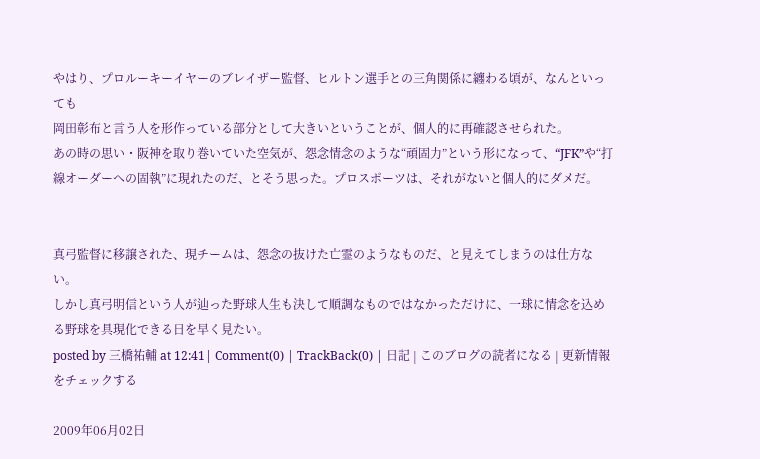やはり、プロルーキーイヤーのブレイザー監督、ヒルトン選手との三角関係に纏わる頃が、なんといっても
岡田彰布と言う人を形作っている部分として大きいということが、個人的に再確認させられた。
あの時の思い・阪神を取り巻いていた空気が、怨念情念のような“頑固力”という形になって、“JFK”や“打線オーダーへの固執”に現れたのだ、とそう思った。プロスポーツは、それがないと個人的にダメだ。


真弓監督に移譲された、現チームは、怨念の抜けた亡霊のようなものだ、と見えてしまうのは仕方ない。
しかし真弓明信という人が辿った野球人生も決して順調なものではなかっただけに、一球に情念を込める野球を具現化できる日を早く見たい。
posted by 三橋祐輔 at 12:41| Comment(0) | TrackBack(0) | 日記 | このブログの読者になる | 更新情報をチェックする

2009年06月02日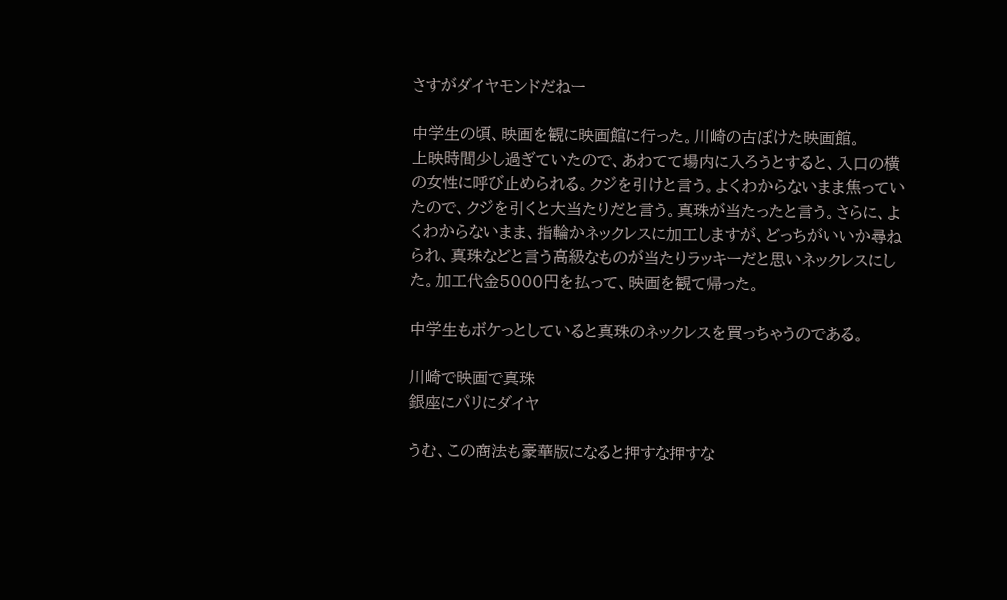さすがダイヤモンドだねー

中学生の頃、映画を観に映画館に行った。川崎の古ぼけた映画館。
上映時間少し過ぎていたので、あわてて場内に入ろうとすると、入口の横の女性に呼び止められる。クジを引けと言う。よくわからないまま焦っていたので、クジを引くと大当たりだと言う。真珠が当たったと言う。さらに、よくわからないまま、指輪かネックレスに加工しますが、どっちがいいか尋ねられ、真珠などと言う高級なものが当たりラッキーだと思いネックレスにした。加工代金5000円を払って、映画を観て帰った。

中学生もボケっとしていると真珠のネックレスを買っちゃうのである。

川崎で映画で真珠
銀座にパリにダイヤ

うむ、この商法も豪華版になると押すな押すな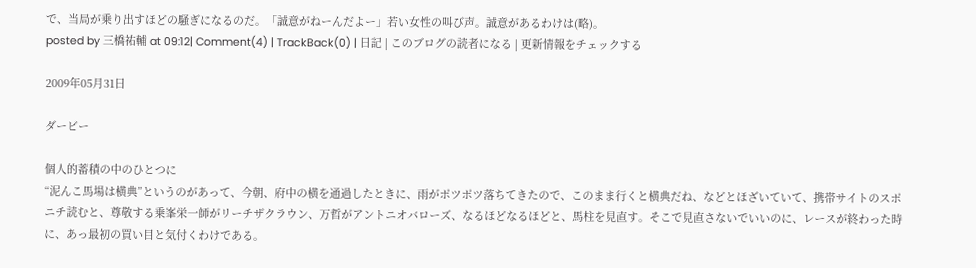で、当局が乗り出すほどの騒ぎになるのだ。「誠意がねーんだよー」若い女性の叫び声。誠意があるわけは(略)。
posted by 三橋祐輔 at 09:12| Comment(4) | TrackBack(0) | 日記 | このブログの読者になる | 更新情報をチェックする

2009年05月31日

ダービー

個人的蓄積の中のひとつに
“泥んこ馬場は横典”というのがあって、今朝、府中の横を通過したときに、雨がポツポツ落ちてきたので、このまま行くと横典だね、などとほざいていて、携帯サイトのスポニチ読むと、尊敬する乗峯栄一師がリーチザクラウン、万哲がアントニオバローズ、なるほどなるほどと、馬柱を見直す。そこで見直さないでいいのに、レースが終わった時に、あっ最初の買い目と気付くわけである。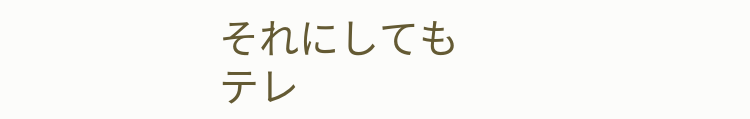それにしても
テレ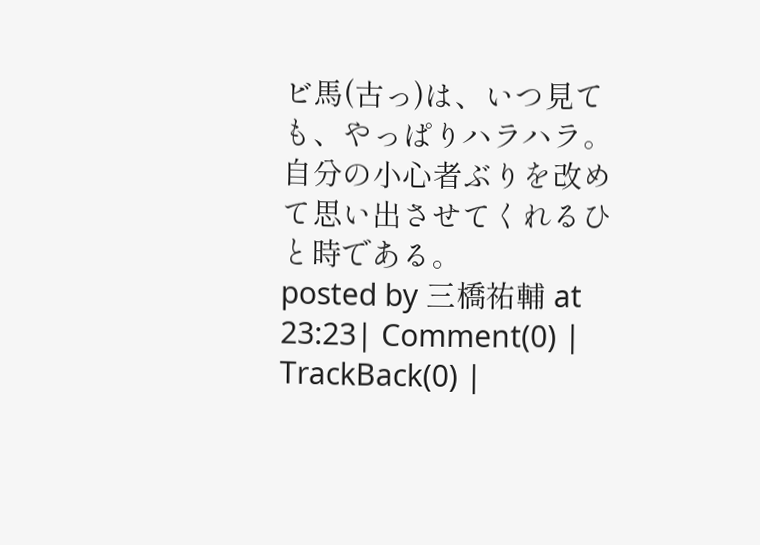ビ馬(古っ)は、いつ見ても、やっぱりハラハラ。
自分の小心者ぶりを改めて思い出させてくれるひと時である。
posted by 三橋祐輔 at 23:23| Comment(0) | TrackBack(0) |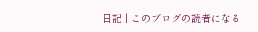日記 | このブログの読者になる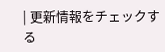| 更新情報をチェックする